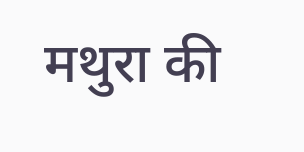मथुरा की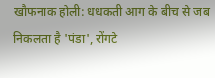खौफनाक होली: धधकती आग के बीच से जब निकलता है 'पंडा', रोंगटे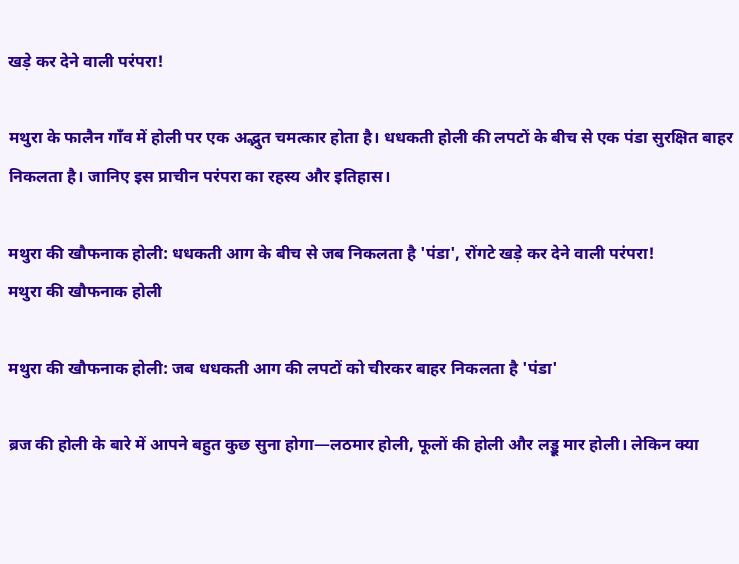खड़े कर देने वाली परंपरा!

मथुरा के फालैन गाँव में होली पर एक अद्भुत चमत्कार होता है। धधकती होली की लपटों के बीच से एक पंडा सुरक्षित बाहर निकलता है। जानिए इस प्राचीन परंपरा का रहस्य और इतिहास।

मथुरा की खौफनाक होली: धधकती आग के बीच से जब निकलता है 'पंडा', रोंगटे खड़े कर देने वाली परंपरा!
मथुरा की खौफनाक होली

मथुरा की खौफनाक होली: जब धधकती आग की लपटों को चीरकर बाहर निकलता है 'पंडा'

ब्रज की होली के बारे में आपने बहुत कुछ सुना होगा—लठमार होली, फूलों की होली और लड्डू मार होली। लेकिन क्या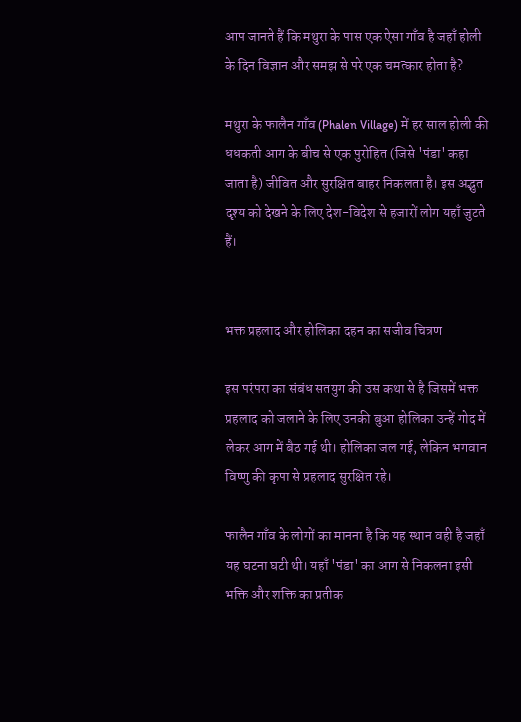आप जानते हैं कि मथुरा के पास एक ऐसा गाँव है जहाँ होली के दिन विज्ञान और समझ से परे एक चमत्कार होता है?

मथुरा के फालैन गाँव (Phalen Village) में हर साल होली की धधकती आग के बीच से एक पुरोहित (जिसे 'पंडा' कहा जाता है) जीवित और सुरक्षित बाहर निकलता है। इस अद्भुत दृश्य को देखने के लिए देश-विदेश से हजारों लोग यहाँ जुटते हैं।


भक्त प्रहलाद और होलिका दहन का सजीव चित्रण

इस परंपरा का संबंध सतयुग की उस कथा से है जिसमें भक्त प्रहलाद को जलाने के लिए उनकी बुआ होलिका उन्हें गोद में लेकर आग में बैठ गई थी। होलिका जल गई, लेकिन भगवान विष्णु की कृपा से प्रहलाद सुरक्षित रहे।

फालैन गाँव के लोगों का मानना है कि यह स्थान वही है जहाँ यह घटना घटी थी। यहाँ 'पंडा' का आग से निकलना इसी भक्ति और शक्ति का प्रतीक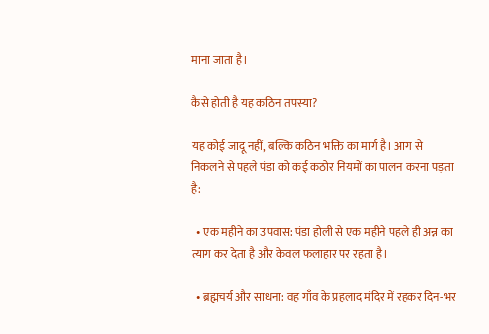माना जाता है।

कैसे होती है यह कठिन तपस्या?

यह कोई जादू नहीं, बल्कि कठिन भक्ति का मार्ग है। आग से निकलने से पहले पंडा को कई कठोर नियमों का पालन करना पड़ता है:

  • एक महीने का उपवास: पंडा होली से एक महीने पहले ही अन्न का त्याग कर देता है और केवल फलाहार पर रहता है।

  • ब्रह्मचर्य और साधना: वह गाँव के प्रहलाद मंदिर में रहकर दिन-भर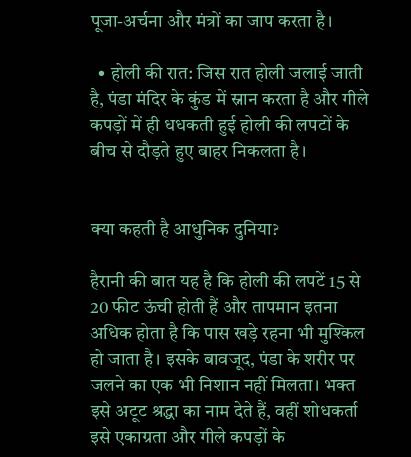पूजा-अर्चना और मंत्रों का जाप करता है।

  • होली की रात: जिस रात होली जलाई जाती है, पंडा मंदिर के कुंड में स्नान करता है और गीले कपड़ों में ही धधकती हुई होली की लपटों के बीच से दौड़ते हुए बाहर निकलता है।


क्या कहती है आधुनिक दुनिया?

हैरानी की बात यह है कि होली की लपटें 15 से 20 फीट ऊंची होती हैं और तापमान इतना अधिक होता है कि पास खड़े रहना भी मुश्किल हो जाता है। इसके बावजूद, पंडा के शरीर पर जलने का एक भी निशान नहीं मिलता। भक्त इसे अटूट श्रद्धा का नाम देते हैं, वहीं शोधकर्ता इसे एकाग्रता और गीले कपड़ों के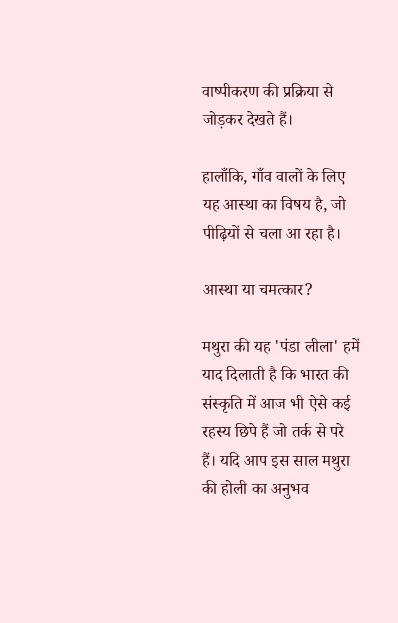वाष्पीकरण की प्रक्रिया से जोड़कर देखते हैं।

हालाँकि, गाँव वालों के लिए यह आस्था का विषय है, जो पीढ़ियों से चला आ रहा है।

आस्था या चमत्कार?

मथुरा की यह 'पंडा लीला' हमें याद दिलाती है कि भारत की संस्कृति में आज भी ऐसे कई रहस्य छिपे हैं जो तर्क से परे हैं। यदि आप इस साल मथुरा की होली का अनुभव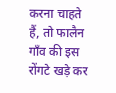करना चाहते हैं, तो फालैन गाँव की इस रोंगटे खड़े कर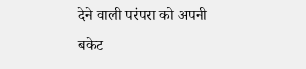देने वाली परंपरा को अपनी बकेट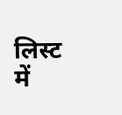लिस्ट में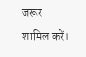जरूर शामिल करें।